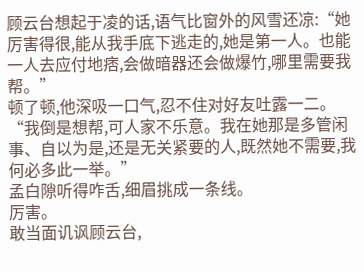顾云台想起于凌的话,语气比窗外的风雪还凉:“她厉害得很,能从我手底下逃走的,她是第一人。也能一人去应付地痞,会做暗器还会做爆竹,哪里需要我帮。”
顿了顿,他深吸一口气,忍不住对好友吐露一二。
“我倒是想帮,可人家不乐意。我在她那是多管闲事、自以为是,还是无关紧要的人,既然她不需要,我何必多此一举。”
孟白隙听得咋舌,细眉挑成一条线。
厉害。
敢当面讥讽顾云台,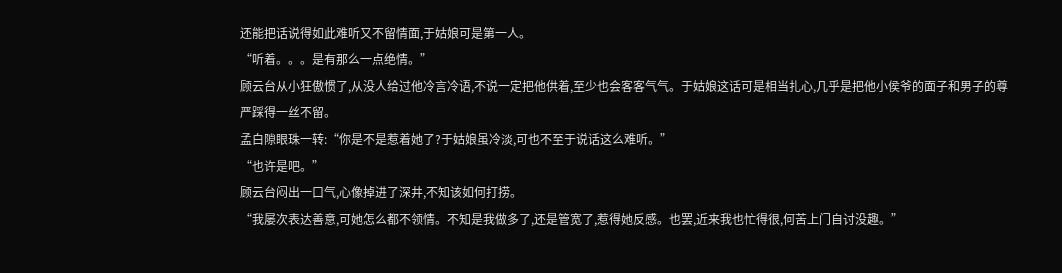还能把话说得如此难听又不留情面,于姑娘可是第一人。
“听着。。。是有那么一点绝情。”
顾云台从小狂傲惯了,从没人给过他冷言冷语,不说一定把他供着,至少也会客客气气。于姑娘这话可是相当扎心,几乎是把他小侯爷的面子和男子的尊严踩得一丝不留。
孟白隙眼珠一转:“你是不是惹着她了?于姑娘虽冷淡,可也不至于说话这么难听。”
“也许是吧。”
顾云台闷出一口气,心像掉进了深井,不知该如何打捞。
“我屡次表达善意,可她怎么都不领情。不知是我做多了,还是管宽了,惹得她反感。也罢,近来我也忙得很,何苦上门自讨没趣。”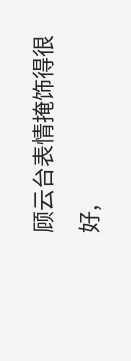顾云台表情掩饰得很好,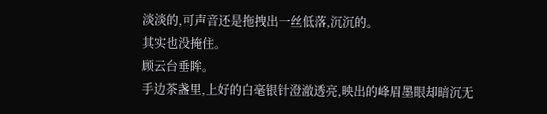淡淡的,可声音还是拖拽出一丝低落,沉沉的。
其实也没掩住。
顾云台垂眸。
手边茶盏里,上好的白毫银针澄澈透亮,映出的峰眉墨眼却暗沉无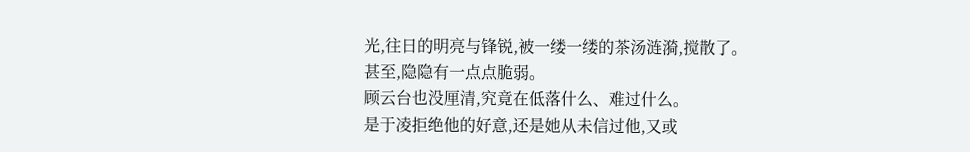光,往日的明亮与锋锐,被一缕一缕的茶汤涟漪,搅散了。
甚至,隐隐有一点点脆弱。
顾云台也没厘清,究竟在低落什么、难过什么。
是于凌拒绝他的好意,还是她从未信过他,又或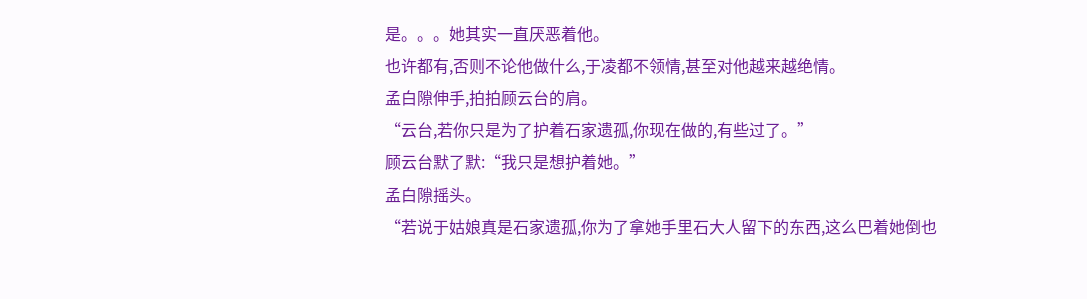是。。。她其实一直厌恶着他。
也许都有,否则不论他做什么,于凌都不领情,甚至对他越来越绝情。
孟白隙伸手,拍拍顾云台的肩。
“云台,若你只是为了护着石家遗孤,你现在做的,有些过了。”
顾云台默了默:“我只是想护着她。”
孟白隙摇头。
“若说于姑娘真是石家遗孤,你为了拿她手里石大人留下的东西,这么巴着她倒也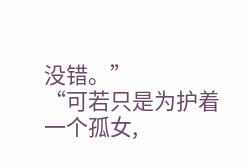没错。”
“可若只是为护着一个孤女,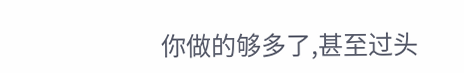你做的够多了,甚至过头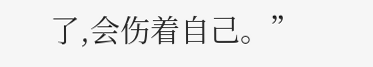了,会伤着自己。”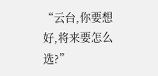“云台,你要想好,将来要怎么选?”